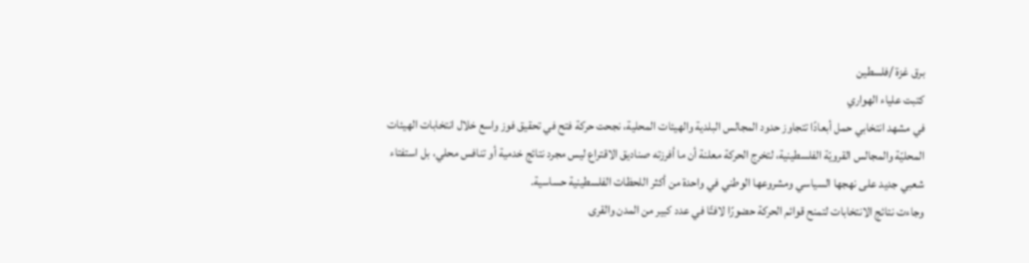برق غزة /فلسطين
كتبت علياء الهواري
في مشهد انتخابي حمل أبعادًا تتجاوز حدود المجالس البلدية والهيئات المحلية، نجحت حركة فتح في تحقيق فوز واسع خلال انتخابات الهيئات المحليّة والمجالس القرويّة الفلسطينية، لتخرج الحركة معلنة أن ما أفرزته صناديق الاقتراع ليس مجرد نتائج خدمية أو تنافس محلي، بل استفتاء شعبي جديد على نهجها السياسي ومشروعها الوطني في واحدة من أكثر اللحظات الفلسطينية حساسية.
وجاءت نتائج الانتخابات لتمنح قوائم الحركة حضورًا لافتًا في عدد كبير من المدن والقرى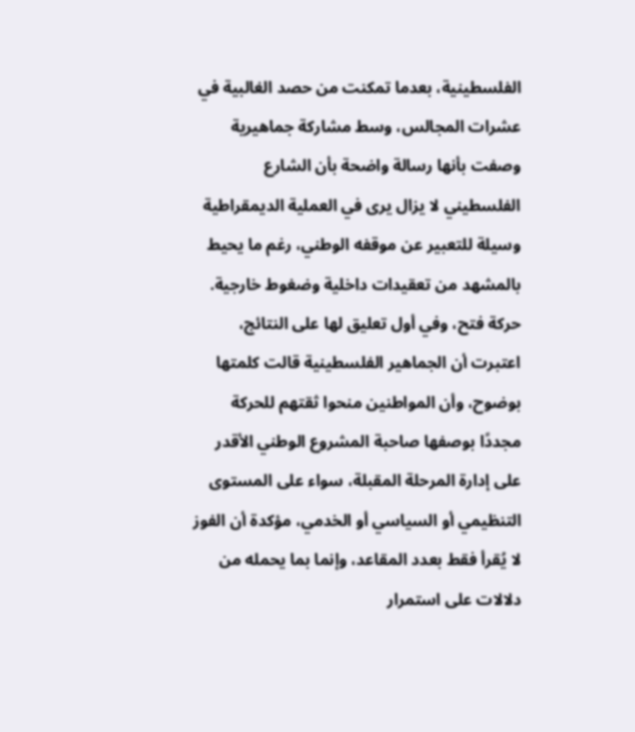الفلسطينية، بعدما تمكنت من حصد الغالبية في عشرات المجالس، وسط مشاركة جماهيرية وصفت بأنها رسالة واضحة بأن الشارع الفلسطيني لا يزال يرى في العملية الديمقراطية وسيلة للتعبير عن موقفه الوطني، رغم ما يحيط بالمشهد من تعقيدات داخلية وضغوط خارجية.
حركة فتح، وفي أول تعليق لها على النتائج، اعتبرت أن الجماهير الفلسطينية قالت كلمتها بوضوح، وأن المواطنين منحوا ثقتهم للحركة مجددًا بوصفها صاحبة المشروع الوطني الأقدر على إدارة المرحلة المقبلة، سواء على المستوى التنظيمي أو السياسي أو الخدمي، مؤكدة أن الفوز لا يُقرأ فقط بعدد المقاعد، وإنما بما يحمله من دلالات على استمرار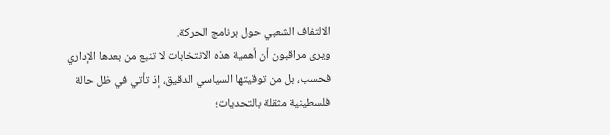الالتفاف الشعبي حول برنامج الحركة.
ويرى مراقبون أن أهمية هذه الانتخابات لا تنبع من بعدها الإداري فحسب، بل من توقيتها السياسي الدقيق، إذ تأتي في ظل حالة فلسطينية مثقلة بالتحديات؛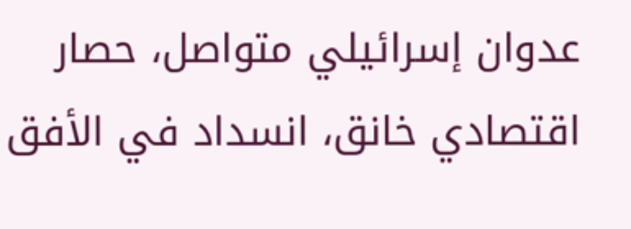عدوان إسرائيلي متواصل، حصار اقتصادي خانق، انسداد في الأفق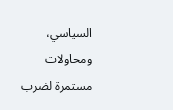السياسي، ومحاولات مستمرة لضرب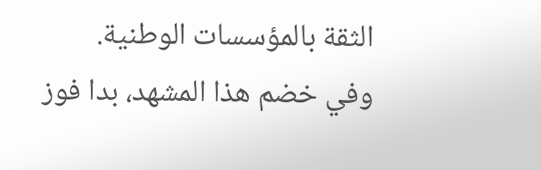الثقة بالمؤسسات الوطنية.
وفي خضم هذا المشهد، بدا فوز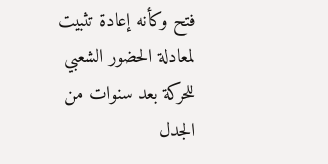فتح وكأنه إعادة تثبيت لمعادلة الحضور الشعبي للحركة بعد سنوات من الجدل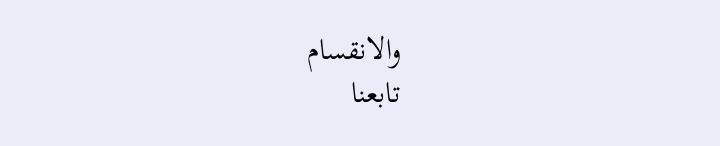والانقسام
تابعنا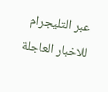عبر التليجرام للاخبار العاجلة